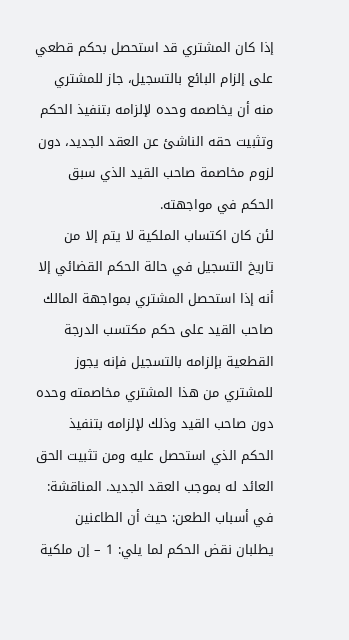إذا كان المشتري قد استحصل بحكم قطعي على إلزام البائع بالتسجيل، جاز للمشتري منه أن يخاصمه وحده لإلزامه بتنفيذ الحكم وتثبيت حقه الناشئ عن العقد الجديد، دون لزوم مخاصمة صاحب القيد الذي سبق الحكم في مواجهته.
لئن كان اكتساب الملكية لا يتم إلا من تاريخ التسجيل في حالة الحكم القضائي إلا أنه إذا استحصل المشتري بمواجهة المالك صاحب القيد على حكم مكتسب الدرجة القطعية بإلزامه بالتسجيل فإنه يجوز للمشتري من هذا المشتري مخاصمته وحده دون صاحب القيد وذلك لإلزامه بتنفيذ الحكم الذي استحصل عليه ومن تثبيت الحق العائد له بموجب العقد الجديد. المناقشة: في أسباب الطعن: حيث أن الطاعنين يطلبان نقض الحكم لما يلي: 1 – إن ملكية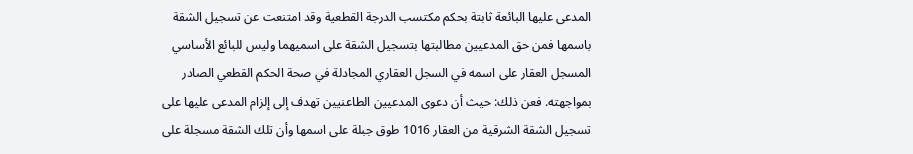المدعى عليها البائعة ثابتة بحكم مكتسب الدرجة القطعية وقد امتنعت عن تسجيل الشقة باسمها فمن حق المدعيين مطالبتها بتسجيل الشقة على اسميهما وليس للبائع الأساسي المسجل العقار على اسمه في السجل العقاري المجادلة في صحة الحكم القطعي الصادر بمواجهته. فعن ذلك: حيث أن دعوى المدعيين الطاعنيين تهدف إلى إلزام المدعى عليها على تسجيل الشقة الشرقية من العقار 1016 طوق جبلة على اسمها وأن تلك الشقة مسجلة على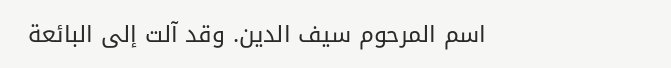اسم المرحوم سيف الدين. وقد آلت إلى البائعة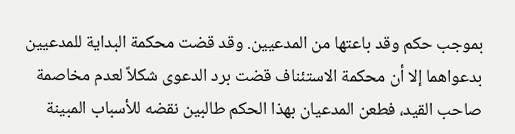بموجب حكم وقد باعتها من المدعيين. وقد قضت محكمة البداية للمدعيين بدعواهما إلا أن محكمة الاستئناف قضت برد الدعوى شكلاً لعدم مخاصمة صاحب القيد، فطعن المدعيان بهذا الحكم طالبين نقضه للأسباب المبينة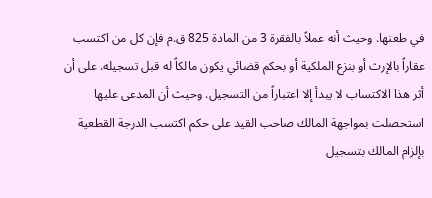في طعنها. وحيث أنه عملاً بالفقرة 3 من المادة 825 ق.م فإن كل من اكتسب عقاراً بالإرث أو بنزع الملكية أو بحكم قضائي يكون مالكاً له قبل تسجيله. على أن أثر هذا الاكتساب لا يبدأ إلا اعتباراً من التسجيل. وحيث أن المدعى عليها استحصلت بمواجهة المالك صاحب القيد على حكم اكتسب الدرجة القطعية بإلزام المالك بتسجيل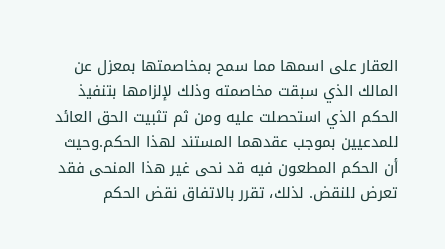العقار على اسمها مما سمح بمخاصمتها بمعزل عن المالك الذي سبقت مخاصمته وذلك لإلزامها بتنفيذ الحكم الذي استحصلت عليه ومن ثم تثبيت الحق العائد للمدعيين بموجب عقدهما المستند لهذا الحكم.وحيث أن الحكم المطعون فيه قد نحى غير هذا المنحى فقد تعرض للنقض. لذلك، تقرر بالاتفاق نقض الحكم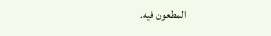المطعون فيه.